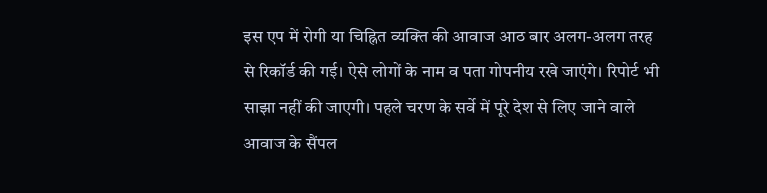इस एप में रोगी या चिह्नित व्यक्ति की आवाज आठ बार अलग-अलग तरह से रिकॉर्ड की गई। ऐसे लोगों के नाम व पता गोपनीय रखे जाएंगे। रिपोर्ट भी साझा नहीं की जाएगी। पहले चरण के सर्वे में पूरे देश से लिए जाने वाले आवाज के सैंपल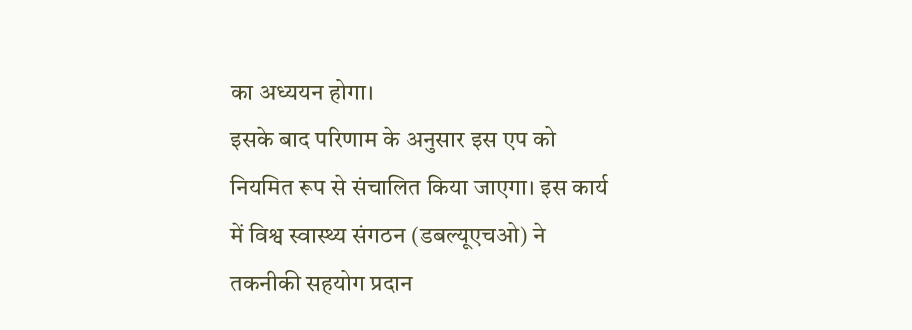का अध्ययन होगा।
इसके बाद परिणाम के अनुसार इस एप को नियमित रूप से संचालित किया जाएगा। इस कार्य में विश्व स्वास्थ्य संगठन (डबल्यूएचओ) ने तकनीकी सहयोग प्रदान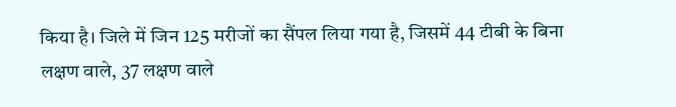किया है। जिले में जिन 125 मरीजों का सैंपल लिया गया है, जिसमें 44 टीबी के बिना लक्षण वाले, 37 लक्षण वाले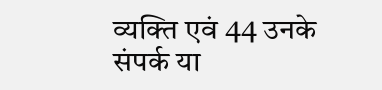व्यक्ति एवं 44 उनके संपर्क या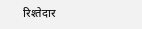रिश्तेदार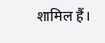शामिल हैं।